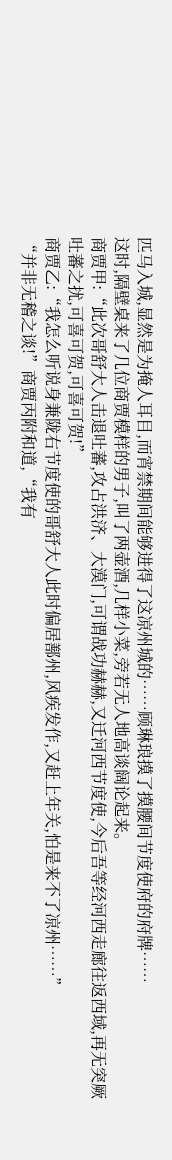匹马入城,显然是为掩人耳目,而宵禁期间能够进得了这凉州城的……顾琳琅摸了摸腰间节度使府的府牌……
这时,隔壁桌来了几位商贾模样的男子,叫了两壶酒,几样小菜,旁若无人地高谈阔论起来。
商贾甲:“此次哥舒大人击退吐蕃,攻占洪济、大漠门,可谓战功赫赫,又迁河西节度使,今后吾等经河西走廊往返西域,再无突厥吐蕃之扰,可喜可贺,可喜可贺!”
商贾乙:“我怎么听说身兼陇右节度使的哥舒大人此时偏居鄯州,风疾发作,又赶上年关,怕是来不了凉州……”
“并非无稽之谈!”商贾丙附和道,“我有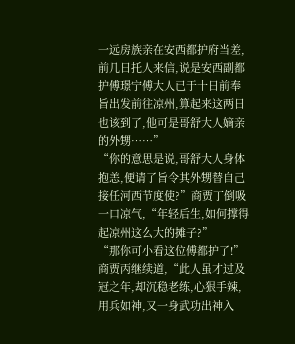一远房族亲在安西都护府当差,前几日托人来信,说是安西副都护傅璟宁傅大人已于十日前奉旨出发前往凉州,算起来这两日也该到了,他可是哥舒大人嫡亲的外甥……”
“你的意思是说,哥舒大人身体抱恙,便请了旨令其外甥替自己接任河西节度使?”商贾丁倒吸一口凉气,“年轻后生,如何撑得起凉州这么大的摊子?”
“那你可小看这位傅都护了!”商贾丙继续道,“此人虽才过及冠之年,却沉稳老练,心狠手辣,用兵如神,又一身武功出神入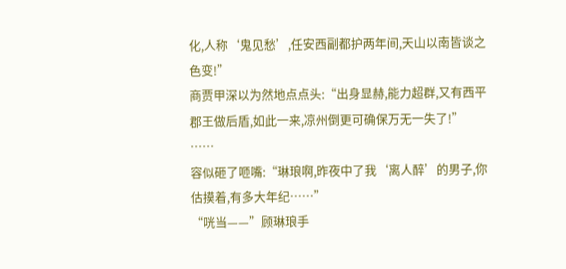化,人称‘鬼见愁’,任安西副都护两年间,天山以南皆谈之色变!”
商贾甲深以为然地点点头:“出身显赫,能力超群,又有西平郡王做后盾,如此一来,凉州倒更可确保万无一失了!”
……
容似砸了咂嘴:“琳琅啊,昨夜中了我‘离人醉’的男子,你估摸着,有多大年纪……”
“咣当——”顾琳琅手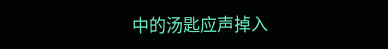中的汤匙应声掉入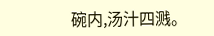碗内,汤汁四溅。